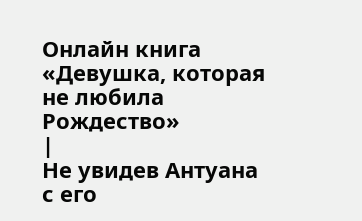Онлайн книга «Девушка, которая не любила Рождество»
|
Не увидев Антуана с его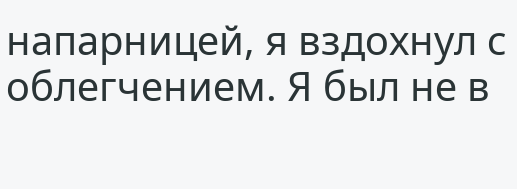напарницей, я вздохнул с облегчением. Я был не в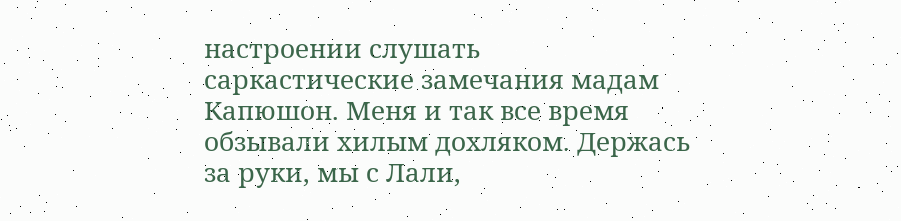настроении слушать саркастические замечания мадам Капюшон. Меня и так все время обзывали хилым дохляком. Держась за руки, мы с Лали,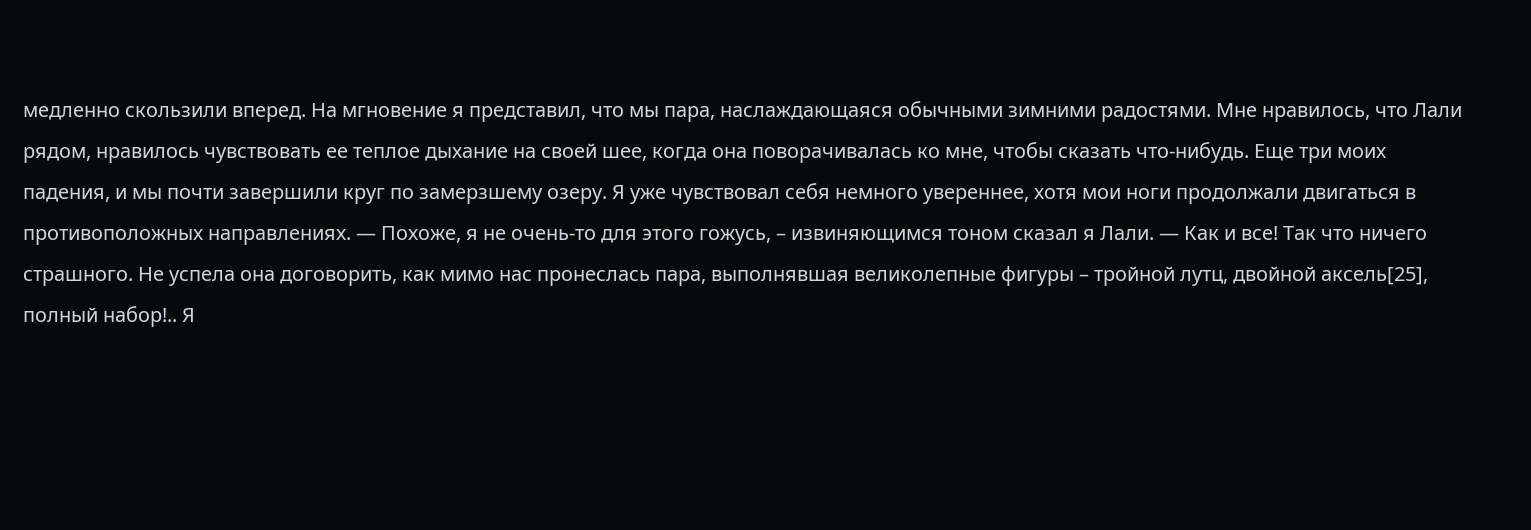медленно скользили вперед. На мгновение я представил, что мы пара, наслаждающаяся обычными зимними радостями. Мне нравилось, что Лали рядом, нравилось чувствовать ее теплое дыхание на своей шее, когда она поворачивалась ко мне, чтобы сказать что-нибудь. Еще три моих падения, и мы почти завершили круг по замерзшему озеру. Я уже чувствовал себя немного увереннее, хотя мои ноги продолжали двигаться в противоположных направлениях. — Похоже, я не очень-то для этого гожусь, – извиняющимся тоном сказал я Лали. — Как и все! Так что ничего страшного. Не успела она договорить, как мимо нас пронеслась пара, выполнявшая великолепные фигуры – тройной лутц, двойной аксель[25], полный набор!.. Я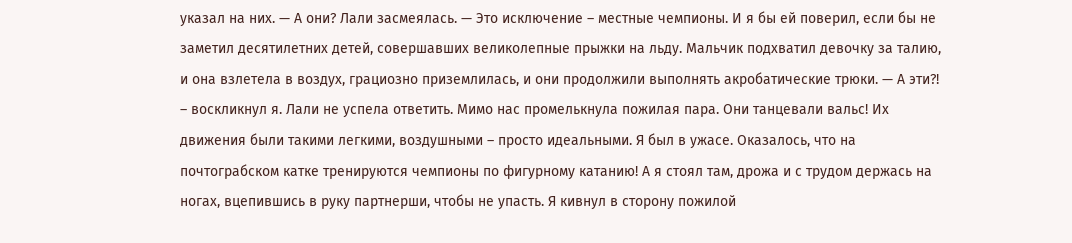указал на них. — А они? Лали засмеялась. — Это исключение – местные чемпионы. И я бы ей поверил, если бы не заметил десятилетних детей, совершавших великолепные прыжки на льду. Мальчик подхватил девочку за талию, и она взлетела в воздух, грациозно приземлилась, и они продолжили выполнять акробатические трюки. — А эти?! – воскликнул я. Лали не успела ответить. Мимо нас промелькнула пожилая пара. Они танцевали вальс! Их движения были такими легкими, воздушными – просто идеальными. Я был в ужасе. Оказалось, что на почтограбском катке тренируются чемпионы по фигурному катанию! А я стоял там, дрожа и с трудом держась на ногах, вцепившись в руку партнерши, чтобы не упасть. Я кивнул в сторону пожилой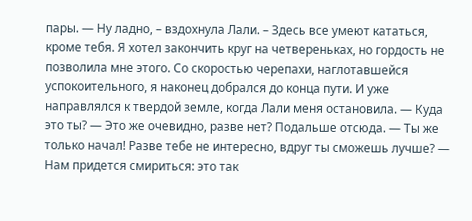пары. — Ну ладно, – вздохнула Лали. – Здесь все умеют кататься, кроме тебя. Я хотел закончить круг на четвереньках, но гордость не позволила мне этого. Со скоростью черепахи, наглотавшейся успокоительного, я наконец добрался до конца пути. И уже направлялся к твердой земле, когда Лали меня остановила. — Куда это ты? — Это же очевидно, разве нет? Подальше отсюда. — Ты же только начал! Разве тебе не интересно, вдруг ты сможешь лучше? — Нам придется смириться: это так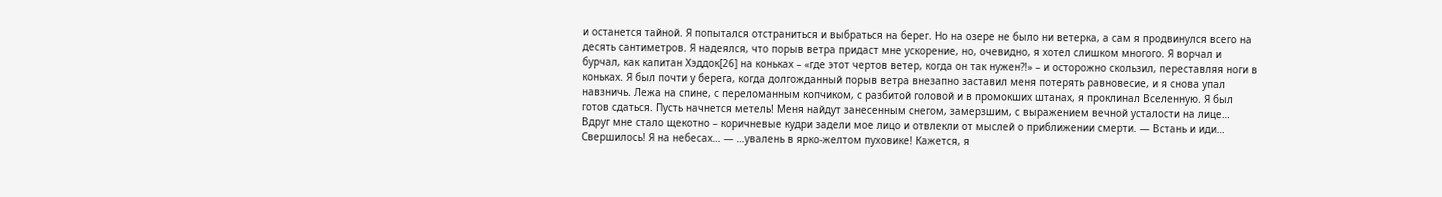и останется тайной. Я попытался отстраниться и выбраться на берег. Но на озере не было ни ветерка, а сам я продвинулся всего на десять сантиметров. Я надеялся, что порыв ветра придаст мне ускорение, но, очевидно, я хотел слишком многого. Я ворчал и бурчал, как капитан Хэддок[26] на коньках – «где этот чертов ветер, когда он так нужен?!» – и осторожно скользил, переставляя ноги в коньках. Я был почти у берега, когда долгожданный порыв ветра внезапно заставил меня потерять равновесие, и я снова упал навзничь. Лежа на спине, с переломанным копчиком, с разбитой головой и в промокших штанах, я проклинал Вселенную. Я был готов сдаться. Пусть начнется метель! Меня найдут занесенным снегом, замерзшим, с выражением вечной усталости на лице… Вдруг мне стало щекотно – коричневые кудри задели мое лицо и отвлекли от мыслей о приближении смерти. — Встань и иди… Свершилось! Я на небесах… — …увалень в ярко-желтом пуховике! Кажется, я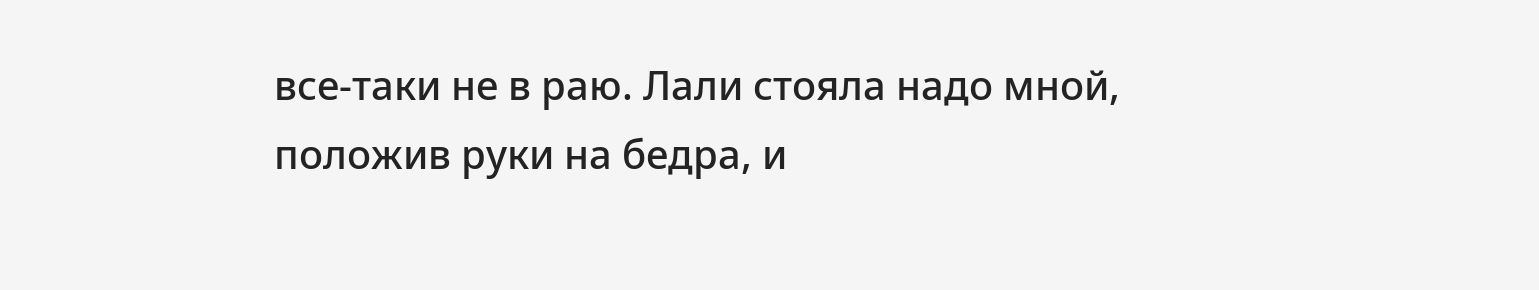все-таки не в раю. Лали стояла надо мной, положив руки на бедра, и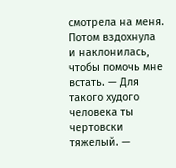смотрела на меня. Потом вздохнула и наклонилась, чтобы помочь мне встать. — Для такого худого человека ты чертовски тяжелый. —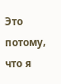Это потому, что я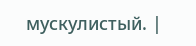мускулистый. |